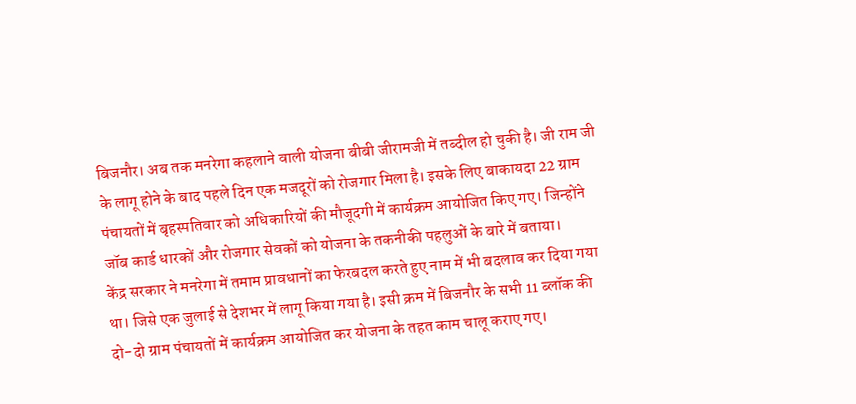बिजनौर। अब तक मनरेगा कहलाने वाली योजना बीबी जीरामजी में तब्दील हो चुकी है। जी राम जी के लागू होने के बाद पहले दिन एक मजदूरों को रोजगार मिला है। इसके लिए बाकायदा 22 ग्राम पंचायतों में बृहस्पतिवार को अधिकारियों की मौजूदगी में कार्यक्रम आयोजित किए गए। जिन्होंने जॉब कार्ड धारकों और रोजगार सेवकों को योजना के तकनीकी पहलुओं के बारे में बताया।
केंद्र सरकार ने मनरेगा में तमाम प्रावधानों का फेरबदल करते हुए नाम में भी बदलाव कर दिया गया था। जिसे एक जुलाई से देशभर में लागू किया गया है। इसी क्रम में बिजनौर के सभी 11 ब्लॉक की दो-दो ग्राम पंचायतों में कार्यक्रम आयोजित कर योजना के तहत काम चालू कराए गए।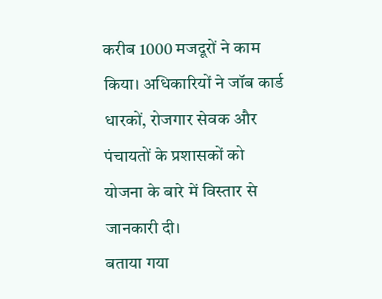करीब 1000 मजदूरों ने काम किया। अधिकारियों ने जॉब कार्ड धारकों, रोजगार सेवक और पंचायतों के प्रशासकों को योजना के बारे में विस्तार से जानकारी दी।
बताया गया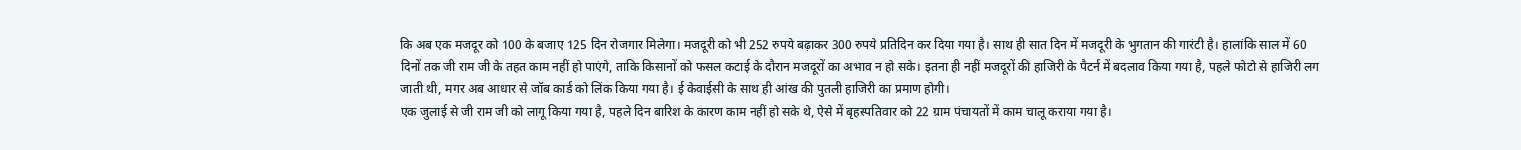कि अब एक मजदूर को 100 के बजाए 125 दिन रोजगार मिलेगा। मजदूरी को भी 252 रुपये बढ़ाकर 300 रुपये प्रतिदिन कर दिया गया है। साथ ही सात दिन में मजदूरी के भुगतान की गारंटी है। हालांकि साल में 60 दिनों तक जी राम जी के तहत काम नहीं हो पाएंगे, ताकि किसानों को फसल कटाई के दौरान मजदूरों का अभाव न हो सके। इतना ही नहीं मजदूरों की हाजिरी के पैटर्न में बदलाव किया गया है, पहले फोटो से हाजिरी लग जाती थी, मगर अब आधार से जॉब कार्ड को लिंक किया गया है। ई केवाईसी के साथ ही आंख की पुतली हाजिरी का प्रमाण होगी।
एक जुलाई से जी राम जी को लागू किया गया है, पहले दिन बारिश के कारण काम नहीं हो सके थे, ऐसे में बृहस्पतिवार को 22 ग्राम पंचायतों में काम चालू कराया गया है।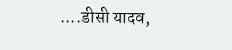....डीसी यादव,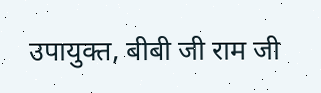उपायुक्त, बीबी जी राम जी